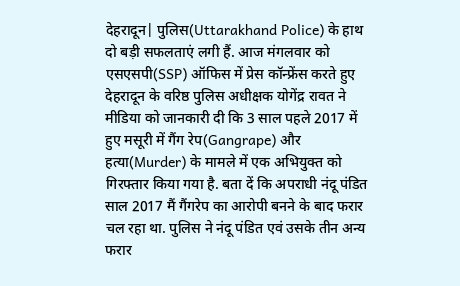देहरादून| पुलिस(Uttarakhand Police) के हाथ दो बड़ी सफलताएं लगी हैं. आज मंगलवार को एसएसपी(SSP) ऑफिस में प्रेस कॉन्फ्रेंस करते हुए देहरादून के वरिष्ठ पुलिस अधीक्षक योगेंद्र रावत ने मीडिया को जानकारी दी कि 3 साल पहले 2017 में हुए मसूरी में गैंग रेप(Gangrape) और हत्या(Murder) के मामले में एक अभियुक्त को गिरफ्तार किया गया है. बता दें कि अपराधी नंदू पंडित साल 2017 मैं गैंगरेप का आरोपी बनने के बाद फरार चल रहा था. पुलिस ने नंदू पंडित एवं उसके तीन अन्य फरार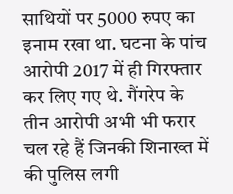साथियों पर 5000 रुपए का इनाम रखा था. घटना के पांच आरोपी 2017 में ही गिरफ्तार कर लिए गए थे. गैंगरेप के तीन आरोपी अभी भी फरार चल रहे हैं जिनकी शिनाख्त में की पुलिस लगी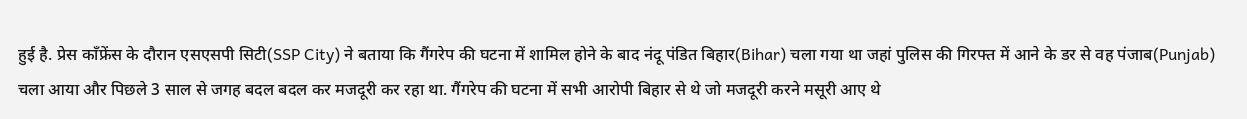हुई है. प्रेस कॉंफ्रेंस के दौरान एसएसपी सिटी(SSP City) ने बताया कि गैंगरेप की घटना में शामिल होने के बाद नंदू पंडित बिहार(Bihar) चला गया था जहां पुलिस की गिरफ्त में आने के डर से वह पंजाब(Punjab) चला आया और पिछले 3 साल से जगह बदल बदल कर मजदूरी कर रहा था. गैंगरेप की घटना में सभी आरोपी बिहार से थे जो मजदूरी करने मसूरी आए थे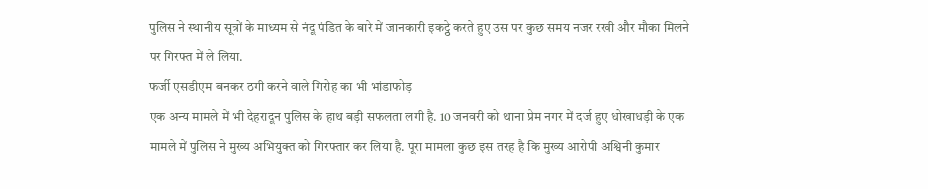पुलिस ने स्थानीय सूत्रों के माध्यम से नंदू पंडित के बारे में जानकारी इकट्ठे करते हुए उस पर कुछ समय नजर रखी और मौका मिलने पर गिरफ्त में ले लिया.
फर्जी एसडीएम बनकर ठगी करने वाले गिरोह का भी भांडाफोड़
एक अन्य मामले में भी देहरादून पुलिस के हाथ बड़ी सफलता लगी है. 10 जनवरी को थाना प्रेम नगर में दर्ज हुए धोखाधड़ी के एक मामले में पुलिस ने मुख्य अभियुक्त को गिरफ्तार कर लिया है. पूरा मामला कुछ इस तरह है कि मुख्य आरोपी अश्विनी कुमार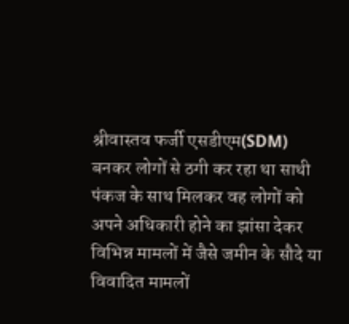श्रीवास्तव फर्जी एसडीएम(SDM) बनकर लोगों से ठगी कर रहा था साथी पंकज के साथ मिलकर वह लोगों को अपने अधिकारी होने का झांसा देकर विभिन्न मामलों में जैसे जमीन के सौदे या विवादित मामलों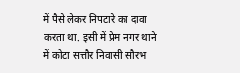में पैसे लेकर निपटारे का दावा करता था. इसी में प्रेम नगर थाने में कोटा सत्तौर निवासी सौरभ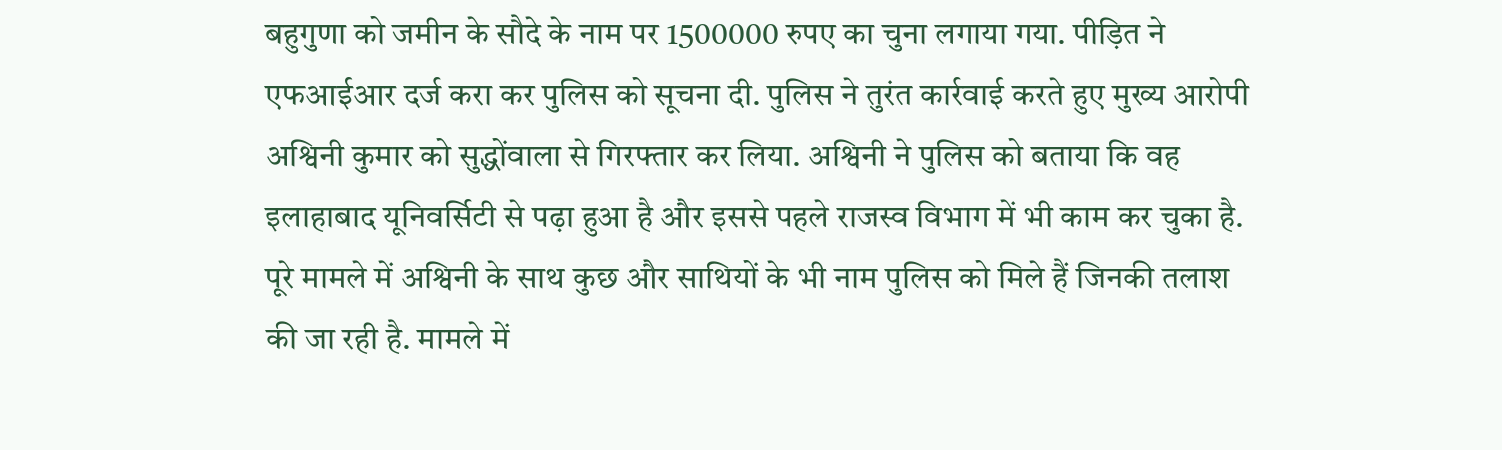बहुगुणा को जमीन के सौदे के नाम पर 1500000 रुपए का चुना लगाया गया. पीड़ित ने एफआईआर दर्ज करा कर पुलिस को सूचना दी. पुलिस ने तुरंत कार्रवाई करते हुए मुख्य आरोपी अश्विनी कुमार को सुद्धोंवाला से गिरफ्तार कर लिया. अश्विनी ने पुलिस को बताया कि वह इलाहाबाद यूनिवर्सिटी से पढ़ा हुआ है और इससे पहले राजस्व विभाग में भी काम कर चुका है. पूरे मामले में अश्विनी के साथ कुछ और साथियों के भी नाम पुलिस को मिले हैं जिनकी तलाश की जा रही है. मामले में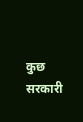कुछ सरकारी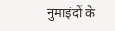नुमाइंदों के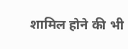शामिल होने की भी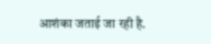आशंका जताई जा रही है.